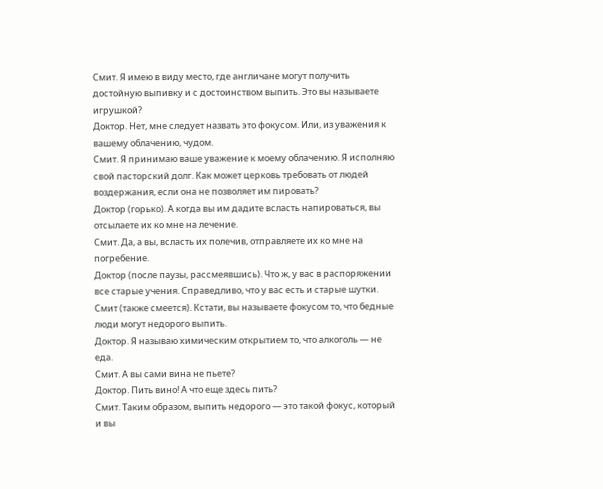Смит. Я имею в виду место, где англичане могут получить достойную выпивку и с достоинством выпить. Это вы называете игрушкой?
Доктор. Нет, мне следует назвать это фокусом. Или, из уважения к вашему облачению, чудом.
Смит. Я принимаю ваше уважение к моему облачению. Я исполняю свой пасторский долг. Как может церковь требовать от людей воздержания, если она не позволяет им пировать?
Доктор (горько). А когда вы им дадите всласть напироваться, вы отсылаете их ко мне на лечение.
Смит. Да, а вы, всласть их полечив, отправляете их ко мне на погребение.
Доктор (после паузы, рассмеявшись). Что ж, у вас в распоряжении все старые учения. Справедливо, что у вас есть и старые шутки.
Смит (также смеется). Кстати, вы называете фокусом то, что бедные люди могут недорого выпить.
Доктор. Я называю химическим открытием то, что алкоголь — не еда.
Смит. А вы сами вина не пьете?
Доктор. Пить вино! А что еще здесь пить?
Смит. Таким образом, выпить недорого — это такой фокус, который и вы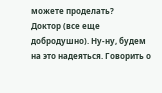можете проделать?
Доктор (все еще добродушно). Ну-ну, будем на это надеяться. Говорить о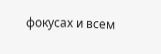фокусах и всем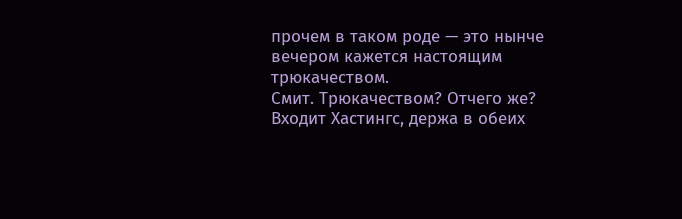прочем в таком роде — это нынче вечером кажется настоящим трюкачеством.
Смит. Трюкачеством? Отчего же?
Входит Хастингс, держа в обеих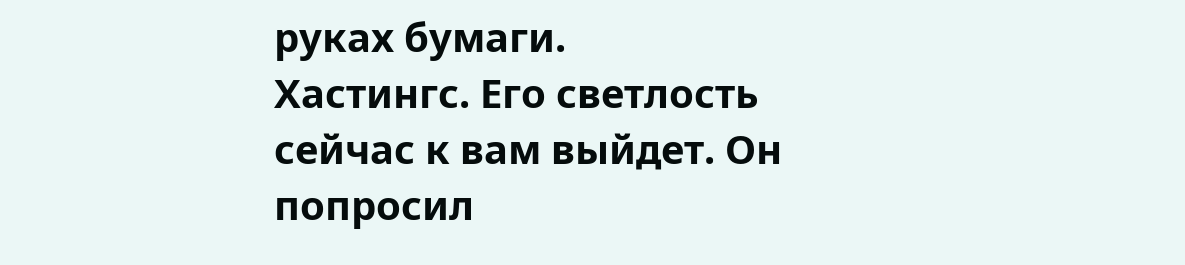руках бумаги.
Хастингс. Его светлость сейчас к вам выйдет. Он попросил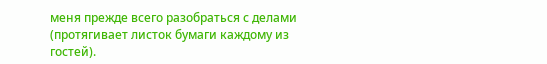меня прежде всего разобраться с делами (протягивает листок бумаги каждому из гостей).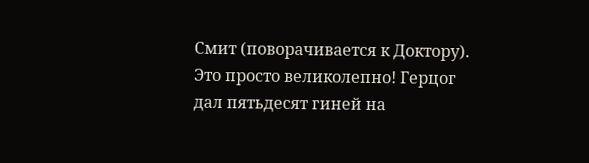Смит (поворачивается к Доктору). Это просто великолепно! Герцог дал пятьдесят гиней на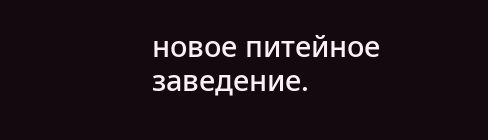новое питейное заведение.